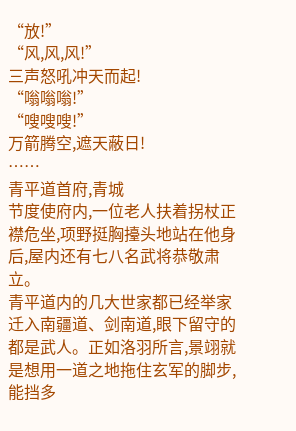“放!”
“风,风,风!”
三声怒吼冲天而起!
“嗡嗡嗡!”
“嗖嗖嗖!”
万箭腾空,遮天蔽日!
……
青平道首府,青城
节度使府内,一位老人扶着拐杖正襟危坐,项野挺胸擡头地站在他身后,屋内还有七八名武将恭敬肃立。
青平道内的几大世家都已经举家迁入南疆道、剑南道,眼下留守的都是武人。正如洛羽所言,景翊就是想用一道之地拖住玄军的脚步,能挡多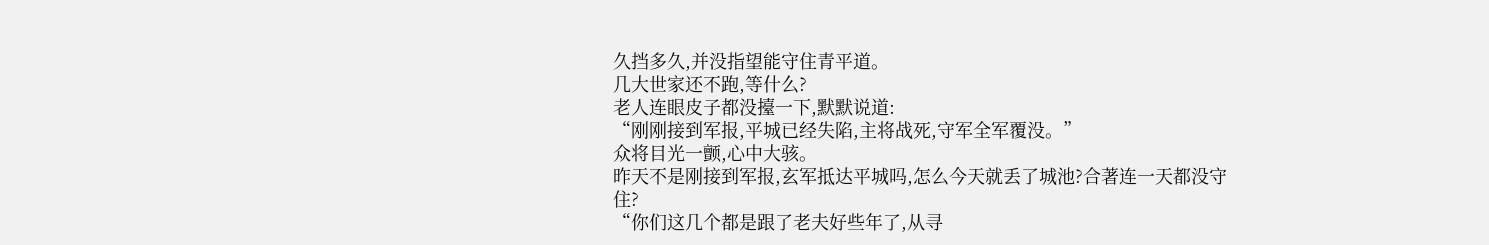久挡多久,并没指望能守住青平道。
几大世家还不跑,等什么?
老人连眼皮子都没擡一下,默默说道:
“刚刚接到军报,平城已经失陷,主将战死,守军全军覆没。”
众将目光一颤,心中大骇。
昨天不是刚接到军报,玄军抵达平城吗,怎么今天就丢了城池?合著连一天都没守住?
“你们这几个都是跟了老夫好些年了,从寻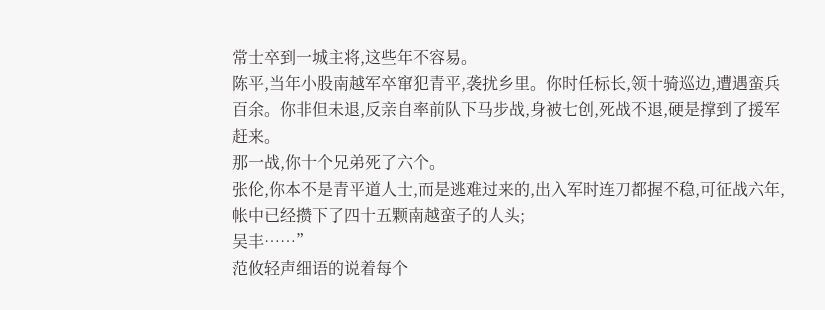常士卒到一城主将,这些年不容易。
陈平,当年小股南越军卒窜犯青平,袭扰乡里。你时任标长,领十骑巡边,遭遇蛮兵百余。你非但未退,反亲自率前队下马步战,身被七创,死战不退,硬是撑到了援军赶来。
那一战,你十个兄弟死了六个。
张伦,你本不是青平道人士,而是逃难过来的,出入军时连刀都握不稳,可征战六年,帐中已经攒下了四十五颗南越蛮子的人头;
吴丰……”
范攸轻声细语的说着每个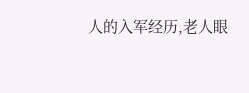人的入军经历,老人眼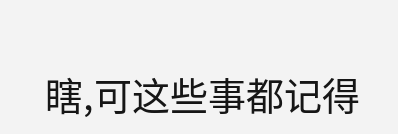瞎,可这些事都记得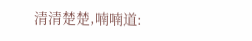清清楚楚,喃喃道: